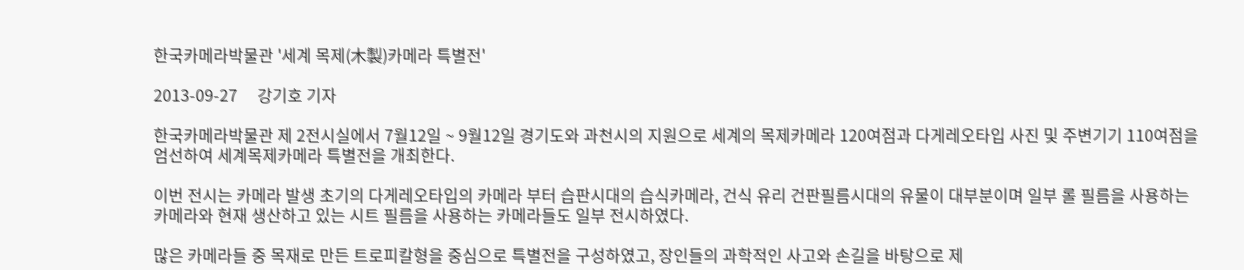한국카메라박물관 '세계 목제(木製)카메라 특별전'

2013-09-27     강기호 기자

한국카메라박물관 제 2전시실에서 7월12일 ~ 9월12일 경기도와 과천시의 지원으로 세계의 목제카메라 120여점과 다게레오타입 사진 및 주변기기 110여점을 엄선하여 세계목제카메라 특별전을 개최한다.

이번 전시는 카메라 발생 초기의 다게레오타입의 카메라 부터 습판시대의 습식카메라, 건식 유리 건판필름시대의 유물이 대부분이며 일부 롤 필름을 사용하는 카메라와 현재 생산하고 있는 시트 필름을 사용하는 카메라들도 일부 전시하였다.

많은 카메라들 중 목재로 만든 트로피칼형을 중심으로 특별전을 구성하였고, 장인들의 과학적인 사고와 손길을 바탕으로 제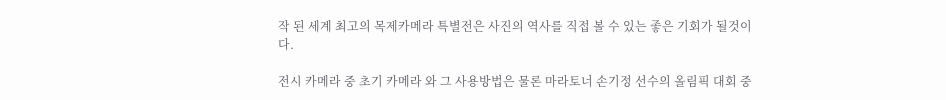작 된 세계 최고의 목제카메라 특별전은 사진의 역사를 직접 볼 수 있는 좋은 기회가 될것이다.

전시 카메라 중 초기 카메라 와 그 사용방법은 물론 마라토너 손기정 선수의 올림픽 대회 중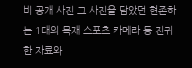비 공개 사진 그 사진을 담았던 현존하는 1대의 목재 스포츠 카메라 등 진귀한 자료와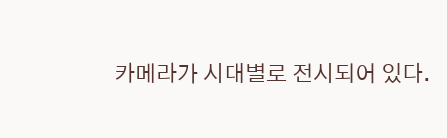카메라가 시대별로 전시되어 있다.